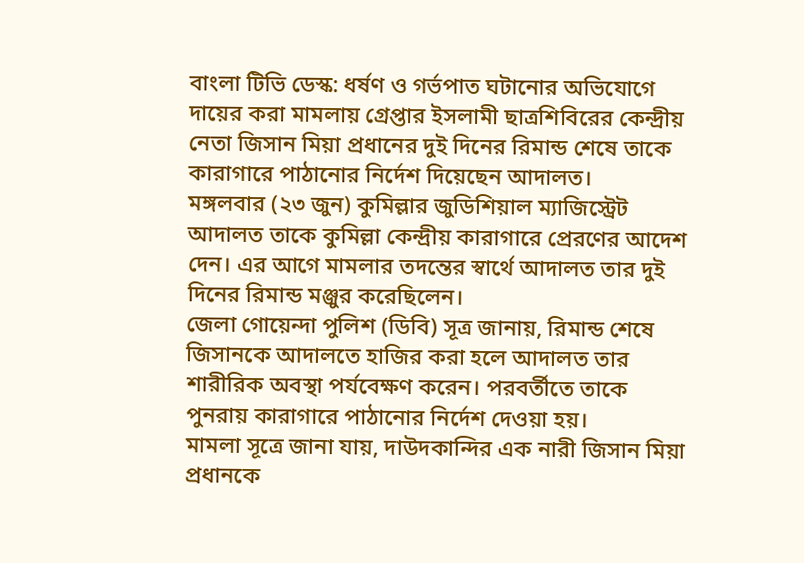বাংলা টিভি ডেস্ক: ধর্ষণ ও গর্ভপাত ঘটানোর অভিযোগে দায়ের করা মামলায় গ্রেপ্তার ইসলামী ছাত্রশিবিরের কেন্দ্রীয় নেতা জিসান মিয়া প্রধানের দুই দিনের রিমান্ড শেষে তাকে কারাগারে পাঠানোর নির্দেশ দিয়েছেন আদালত।
মঙ্গলবার (২৩ জুন) কুমিল্লার জুডিশিয়াল ম্যাজিস্ট্রেট আদালত তাকে কুমিল্লা কেন্দ্রীয় কারাগারে প্রেরণের আদেশ দেন। এর আগে মামলার তদন্তের স্বার্থে আদালত তার দুই দিনের রিমান্ড মঞ্জুর করেছিলেন।
জেলা গোয়েন্দা পুলিশ (ডিবি) সূত্র জানায়, রিমান্ড শেষে জিসানকে আদালতে হাজির করা হলে আদালত তার শারীরিক অবস্থা পর্যবেক্ষণ করেন। পরবর্তীতে তাকে পুনরায় কারাগারে পাঠানোর নির্দেশ দেওয়া হয়।
মামলা সূত্রে জানা যায়, দাউদকান্দির এক নারী জিসান মিয়া প্রধানকে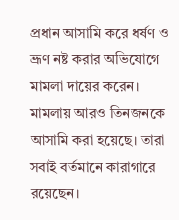প্রধান আসামি করে ধর্ষণ ও ভ্রূণ নষ্ট করার অভিযোগে মামলা দায়ের করেন। মামলায় আরও তিনজনকে আসামি করা হয়েছে। তারা সবাই বর্তমানে কারাগারে রয়েছেন।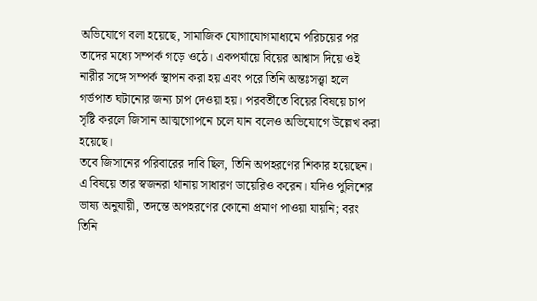অভিযোগে বলা হয়েছে, সামাজিক যোগাযোগমাধ্যমে পরিচয়ের পর তাদের মধ্যে সম্পর্ক গড়ে ওঠে। একপর্যায়ে বিয়ের আশ্বাস দিয়ে ওই নারীর সঙ্গে সম্পর্ক স্থাপন করা হয় এবং পরে তিনি অন্তঃসত্ত্বা হলে গর্ভপাত ঘটানোর জন্য চাপ দেওয়া হয়। পরবর্তীতে বিয়ের বিষয়ে চাপ সৃষ্টি করলে জিসান আত্মগোপনে চলে যান বলেও অভিযোগে উল্লেখ করা হয়েছে।
তবে জিসানের পরিবারের দাবি ছিল, তিনি অপহরণের শিকার হয়েছেন। এ বিষয়ে তার স্বজনরা থানায় সাধারণ ডায়েরিও করেন। যদিও পুলিশের ভাষ্য অনুযায়ী, তদন্তে অপহরণের কোনো প্রমাণ পাওয়া যায়নি; বরং তিনি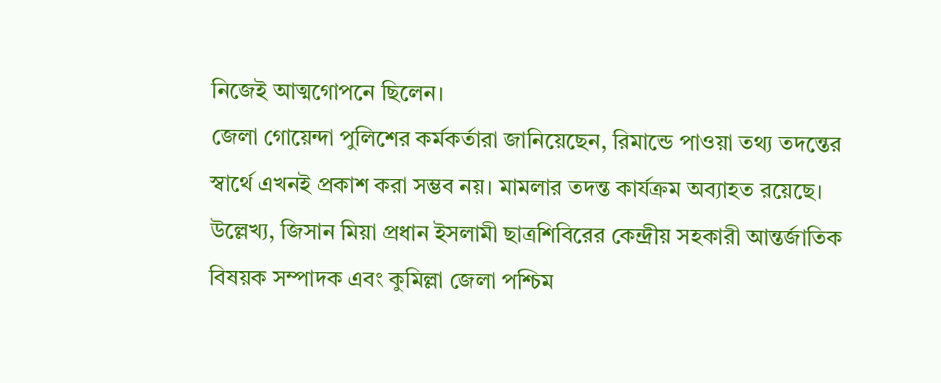নিজেই আত্মগোপনে ছিলেন।
জেলা গোয়েন্দা পুলিশের কর্মকর্তারা জানিয়েছেন, রিমান্ডে পাওয়া তথ্য তদন্তের স্বার্থে এখনই প্রকাশ করা সম্ভব নয়। মামলার তদন্ত কার্যক্রম অব্যাহত রয়েছে।
উল্লেখ্য, জিসান মিয়া প্রধান ইসলামী ছাত্রশিবিরের কেন্দ্রীয় সহকারী আন্তর্জাতিক বিষয়ক সম্পাদক এবং কুমিল্লা জেলা পশ্চিম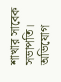শাখার সাবেক সভাপতি। অভিযোগ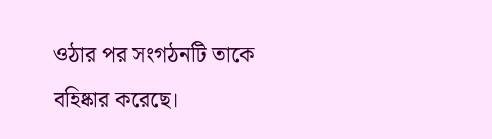ওঠার পর সংগঠনটি তাকে বহিষ্কার করেছে।